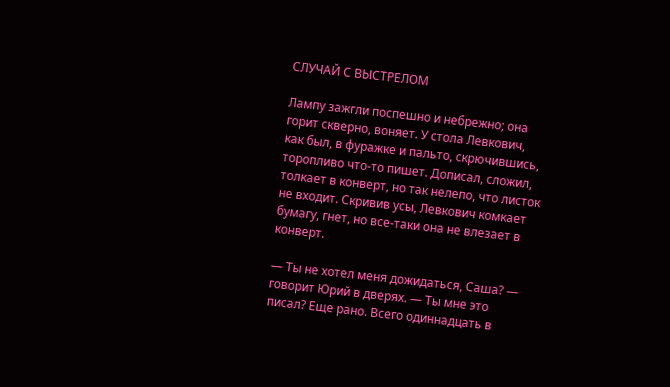СЛУЧАЙ С ВЫСТРЕЛОМ

Лампу зажгли поспешно и небрежно; она горит скверно, воняет. У стола Левкович, как был, в фуражке и пальто, скрючившись, торопливо что-то пишет. Дописал, сложил, толкает в конверт, но так нелепо, что листок не входит. Скривив усы, Левкович комкает бумагу, гнет, но все-таки она не влезает в конверт.

— Ты не хотел меня дожидаться, Саша? — говорит Юрий в дверях. — Ты мне это писал? Еще рано. Всего одиннадцать в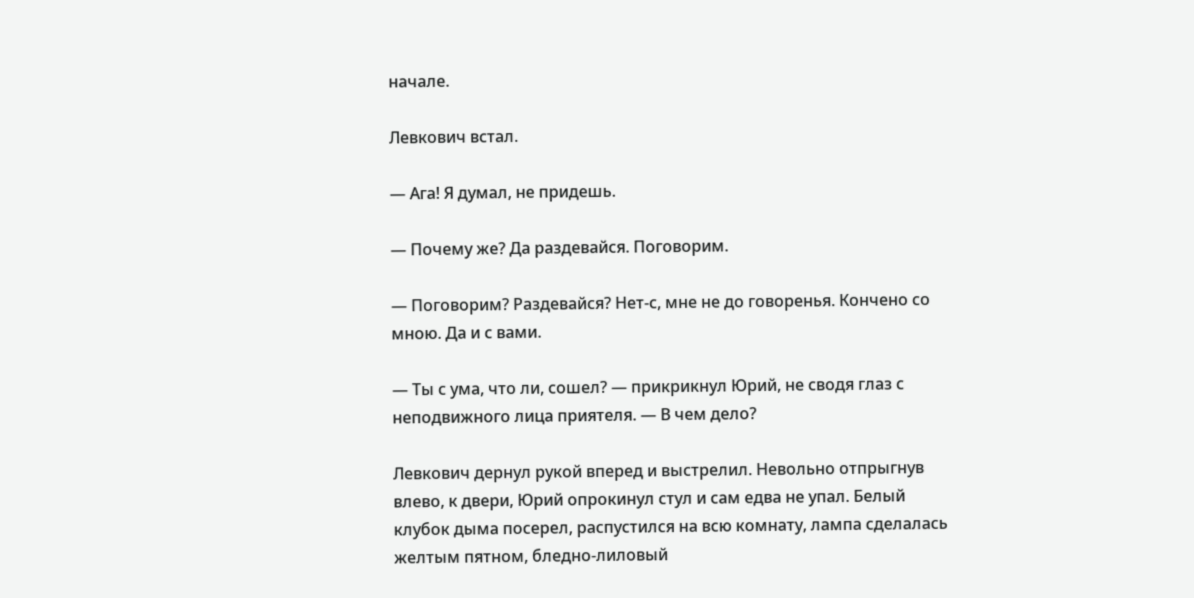начале.

Левкович встал.

— Ага! Я думал, не придешь.

— Почему же? Да раздевайся. Поговорим.

— Поговорим? Раздевайся? Нет-с, мне не до говоренья. Кончено со мною. Да и с вами.

— Ты с ума, что ли, сошел? — прикрикнул Юрий, не сводя глаз с неподвижного лица приятеля. — В чем дело?

Левкович дернул рукой вперед и выстрелил. Невольно отпрыгнув влево, к двери, Юрий опрокинул стул и сам едва не упал. Белый клубок дыма посерел, распустился на всю комнату, лампа сделалась желтым пятном, бледно-лиловый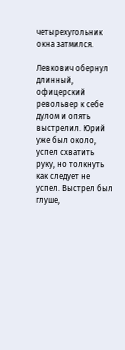четырехугольник окна затмился.

Левкович обернул длинный, офицерский револьвер к себе дулом и опять выстрелил. Юрий уже был около, успел схватить руку, но толкнуть как следует не успел. Выстрел был глуше,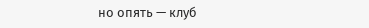но опять — клуб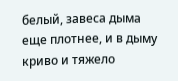белый, завеса дыма еще плотнее, и в дыму криво и тяжело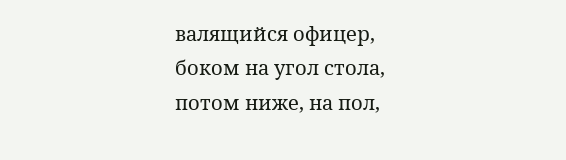валящийся офицер, боком на угол стола, потом ниже, на пол,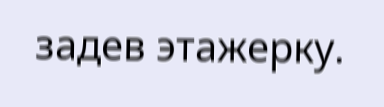задев этажерку.